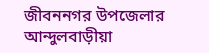জীবননগর উপজেলার আন্দুলবাড়ীয়া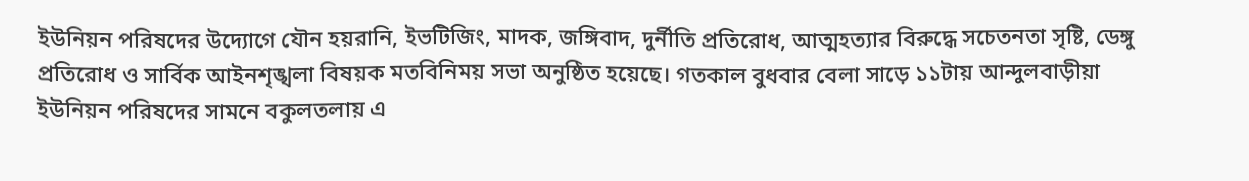ইউনিয়ন পরিষদের উদ্যোগে যৌন হয়রানি, ইভটিজিং, মাদক, জঙ্গিবাদ, দুর্নীতি প্রতিরোধ, আত্মহত্যার বিরুদ্ধে সচেতনতা সৃষ্টি, ডেঙ্গু প্রতিরোধ ও সার্বিক আইনশৃঙ্খলা বিষয়ক মতবিনিময় সভা অনুষ্ঠিত হয়েছে। গতকাল বুধবার বেলা সাড়ে ১১টায় আন্দুলবাড়ীয়া ইউনিয়ন পরিষদের সামনে বকুলতলায় এ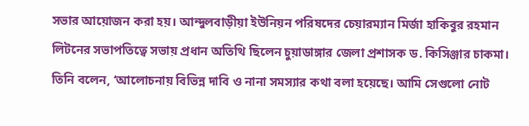সভার আয়োজন করা হয়। আন্দুলবাড়ীয়া ইউনিয়ন পরিষদের চেয়ারম্যান মির্জা হাকিবুর রহমান লিটনের সভাপতিত্বে সভায় প্রধান অতিথি ছিলেন চুয়াডাঙ্গার জেলা প্রশাসক ড. কিসিঞ্জার চাকমা।
তিনি বলেন, ‘আলোচনায় বিভিন্ন দাবি ও নানা সমস্যার কথা বলা হয়েছে। আমি সেগুলো নোট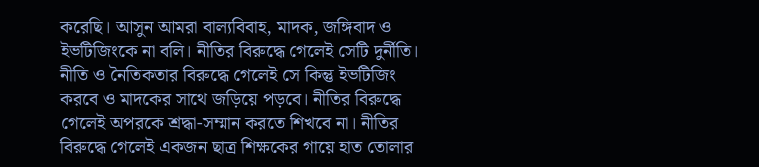করেছি। আসুন আমরা বাল্যবিবাহ, মাদক, জঙ্গিবাদ ও ইভটিজিংকে না বলি। নীতির বিরুদ্ধে গেলেই সেটি দুর্নীতি। নীতি ও নৈতিকতার বিরুদ্ধে গেলেই সে কিন্তু ইভটিজিং করবে ও মাদকের সাথে জড়িয়ে পড়বে। নীতির বিরুদ্ধে গেলেই অপরকে শ্রদ্ধা-সম্মান করতে শিখবে না। নীতির বিরুদ্ধে গেলেই একজন ছাত্র শিক্ষকের গায়ে হাত তোলার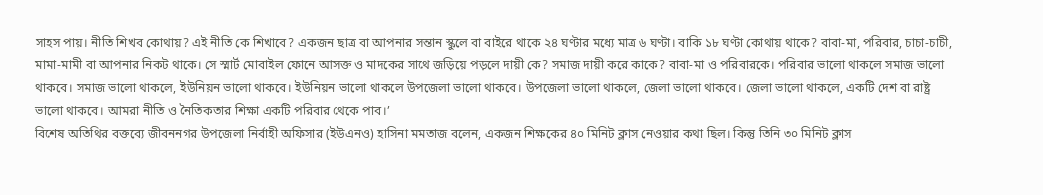সাহস পায়। নীতি শিখব কোথায়? এই নীতি কে শিখাবে? একজন ছাত্র বা আপনার সন্তান স্কুলে বা বাইরে থাকে ২৪ ঘণ্টার মধ্যে মাত্র ৬ ঘণ্টা। বাকি ১৮ ঘণ্টা কোথায় থাকে? বাবা-মা, পরিবার, চাচা-চাচী, মামা-মামী বা আপনার নিকট থাকে। সে স্মার্ট মোবাইল ফোনে আসক্ত ও মাদকের সাথে জড়িয়ে পড়লে দায়ী কে? সমাজ দায়ী করে কাকে? বাবা-মা ও পরিবারকে। পরিবার ভালো থাকলে সমাজ ভালো থাকবে। সমাজ ভালো থাকলে, ইউনিয়ন ভালো থাকবে। ইউনিয়ন ভালো থাকলে উপজেলা ভালো থাকবে। উপজেলা ভালো থাকলে, জেলা ভালো থাকবে। জেলা ভালো থাকলে, একটি দেশ বা রাষ্ট্র ভালো থাকবে। আমরা নীতি ও নৈতিকতার শিক্ষা একটি পরিবার থেকে পাব।’
বিশেষ অতিথির বক্তব্যে জীবননগর উপজেলা নির্বাহী অফিসার (ইউএনও) হাসিনা মমতাজ বলেন, একজন শিক্ষকের ৪০ মিনিট ক্লাস নেওয়ার কথা ছিল। কিন্তু তিনি ৩০ মিনিট ক্লাস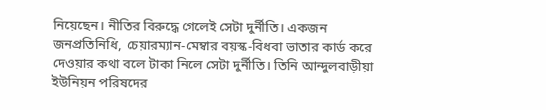নিয়েছেন। নীতির বিরুদ্ধে গেলেই সেটা দুর্নীতি। একজন জনপ্রতিনিধি, চেয়ারম্যান-মেম্বার বয়স্ক-বিধবা ভাতার কার্ড করে দেওয়ার কথা বলে টাকা নিলে সেটা দুর্নীতি। তিনি আন্দুলবাড়ীয়া ইউনিয়ন পরিষদের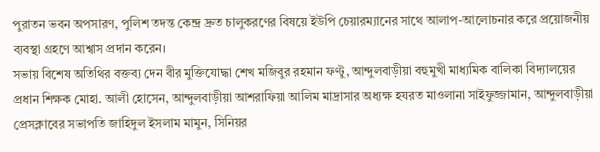পুরাতন ভবন অপসারণ, পুলিশ তদন্ত কেন্দ্র দ্রুত চালুকরণের বিষয়ে ইউপি চেয়ারম্যানের সাথে আলাপ-আলোচনার করে প্রয়োজনীয় ব্যবস্থা গ্রহণে আশ্বাস প্রদান করেন।
সভায় বিশেষ অতিথির বক্তব্য দেন বীর মুক্তিযোদ্ধা শেখ মজিবুর রহমান ফণ্টু, আন্দুলবাড়ীয়া বহুমুখী মাধ্যমিক বালিকা বিদ্যালয়ের প্রধান শিক্ষক মোহা. আলী হোসেন, আন্দুলবাড়ীয়া আশরাফিয়া আলিম মাদ্রাসার অধ্যক্ষ হযরত মাওলানা সাইফুজ্জামান, আন্দুলবাড়ীয়া প্রেসক্লাবের সভাপতি জাহিদুল ইসলাম মামুন, সিনিয়র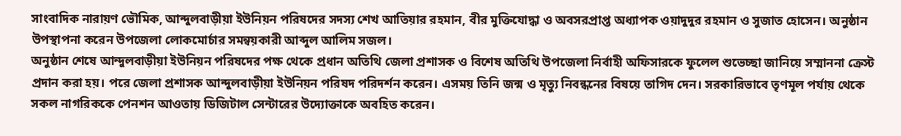সাংবাদিক নারায়ণ ভৌমিক, আন্দুলবাড়ীয়া ইউনিয়ন পরিষদের সদস্য শেখ আতিয়ার রহমান, বীর মুক্তিযোদ্ধা ও অবসরপ্রাপ্ত অধ্যাপক ওয়াদুদুর রহমান ও সুজাত হোসেন। অনুষ্ঠান উপস্থাপনা করেন উপজেলা লোকমোর্চার সমন্বয়কারী আব্দুল আলিম সজল।
অনুষ্ঠান শেষে আন্দুলবাড়ীয়া ইউনিয়ন পরিষদের পক্ষ থেকে প্রধান অতিথি জেলা প্রশাসক ও বিশেষ অতিথি উপজেলা নির্বাহী অফিসারকে ফুলেল শুভেচ্ছা জানিয়ে সম্মাননা ক্রেস্ট প্রদান করা হয়। পরে জেলা প্রশাসক আন্দুলবাড়ীয়া ইউনিয়ন পরিষদ পরিদর্শন করেন। এসময় তিনি জন্ম ও মৃত্যু নিবন্ধনের বিষয়ে তাগিদ দেন। সরকারিভাবে তৃণমূল পর্যায় থেকে সকল নাগরিককে পেনশন আওতায় ডিজিটাল সেন্টারের উদ্যোক্তাকে অবহিত করেন।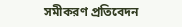সমীকরণ প্রতিবেদন